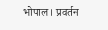भोपाल। प्रवर्तन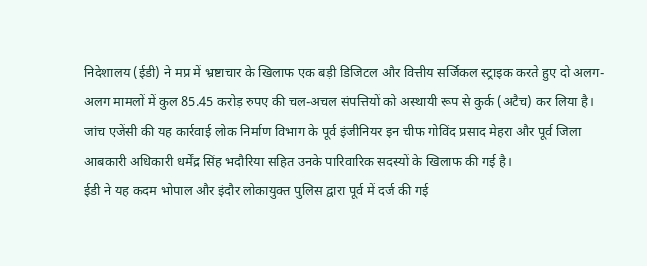निदेशालय (ईडी) ने मप्र में भ्रष्टाचार के खिलाफ एक बड़ी डिजिटल और वित्तीय सर्जिकल स्ट्राइक करते हुए दो अलग-अलग मामलों में कुल 85.45 करोड़ रुपए की चल-अचल संपत्तियों को अस्थायी रूप से कुर्क (अटैच) कर लिया है। जांच एजेंसी की यह कार्रवाई लोक निर्माण विभाग के पूर्व इंजीनियर इन चीफ गोविंद प्रसाद मेहरा और पूर्व जिला आबकारी अधिकारी धर्मेंद्र सिंह भदौरिया सहित उनके पारिवारिक सदस्यों के खिलाफ की गई है।
ईडी ने यह कदम भोपाल और इंदौर लोकायुक्त पुलिस द्वारा पूर्व में दर्ज की गई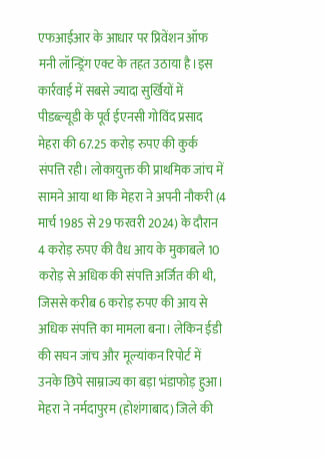एफआईआर के आधार पर प्रिवेंशन ऑफ मनी लॉन्ड्रिंग एक्ट के तहत उठाया है।इस कार्रवाई में सबसे ज्यादा सुर्खियों में पीडब्ल्यूडी के पूर्व ईएनसी गोविंद प्रसाद मेहरा की 67.25 करोड़ रुपए की कुर्क संपत्ति रही। लोकायुक्त की प्राथमिक जांच में सामने आया था कि मेहरा ने अपनी नौकरी (4 मार्च 1985 से 29 फरवरी 2024) के दौरान 4 करोड़ रुपए की वैध आय के मुकाबले 10 करोड़ से अधिक की संपत्ति अर्जित की थी, जिससे करीब 6 करोड़ रुपए की आय से अधिक संपत्ति का मामला बना। लेकिन ईडी की सघन जांच और मूल्यांकन रिपोर्ट में उनके छिपे साम्राज्य का बड़ा भंडाफोड़ हुआ। मेहरा ने नर्मदापुरम (होशंगाबाद) जिले की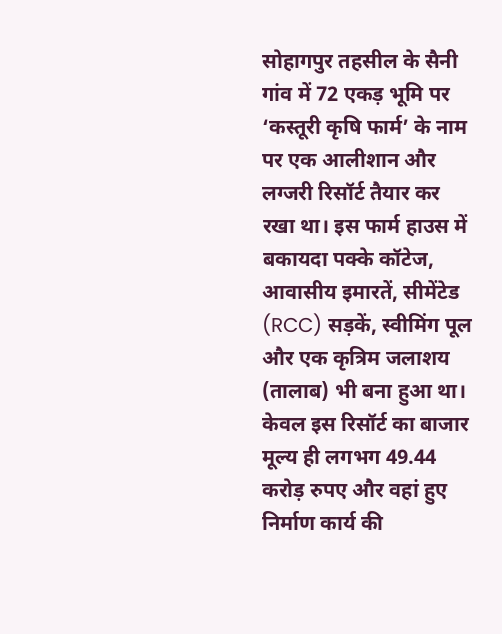सोहागपुर तहसील के सैनी गांव में 72 एकड़ भूमि पर ‘कस्तूरी कृषि फार्म’ के नाम पर एक आलीशान और लग्जरी रिसॉर्ट तैयार कर रखा था। इस फार्म हाउस में बकायदा पक्के कॉटेज, आवासीय इमारतें, सीमेंटेड (RCC) सड़कें, स्वीमिंग पूल और एक कृत्रिम जलाशय (तालाब) भी बना हुआ था।
केवल इस रिसॉर्ट का बाजार मूल्य ही लगभग 49.44 करोड़ रुपए और वहां हुए निर्माण कार्य की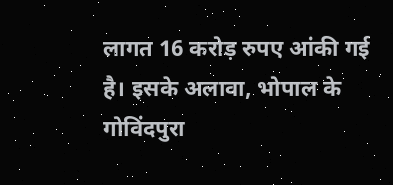लागत 16 करोड़ रुपए आंकी गई है। इसके अलावा, भोपाल के गोविंदपुरा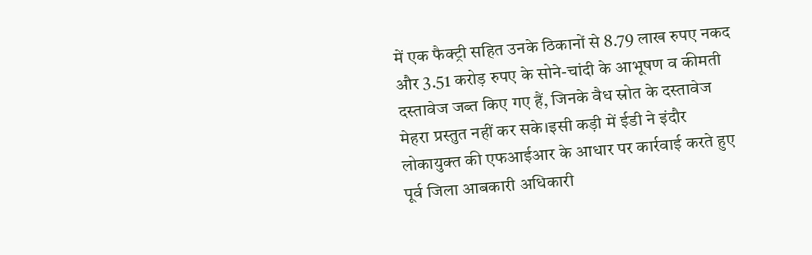में एक फैक्ट्री सहित उनके ठिकानों से 8.79 लाख रुपए नकद और 3.51 करोड़ रुपए के सोने-चांदी के आभूषण व कीमती दस्तावेज जब्त किए गए हैं, जिनके वैध स्रोत के दस्तावेज मेहरा प्रस्तुत नहीं कर सके।इसी कड़ी में ईडी ने इंदौर लोकायुक्त की एफआईआर के आधार पर कार्रवाई करते हुए पूर्व जिला आबकारी अधिकारी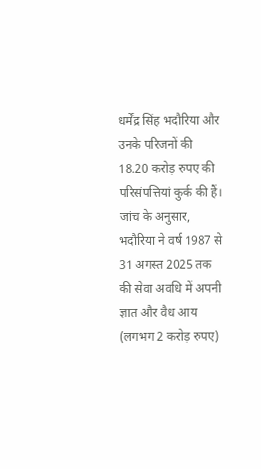धर्मेंद्र सिंह भदौरिया और उनके परिजनों की 18.20 करोड़ रुपए की परिसंपत्तियां कुर्क की हैं। जांच के अनुसार, भदौरिया ने वर्ष 1987 से 31 अगस्त 2025 तक की सेवा अवधि में अपनी ज्ञात और वैध आय (लगभग 2 करोड़ रुपए)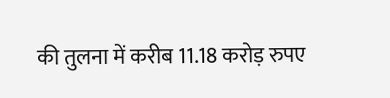की तुलना में करीब 11.18 करोड़ रुपए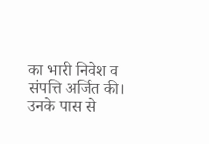का भारी निवेश व संपत्ति अर्जित की। उनके पास से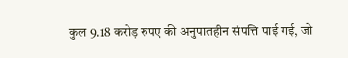कुल 9.18 करोड़ रुपए की अनुपातहीन संपत्ति पाई गई, जो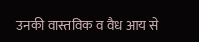उनकी वास्तविक व वैध आय से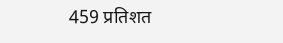459 प्रतिशत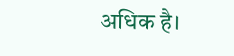अधिक है।